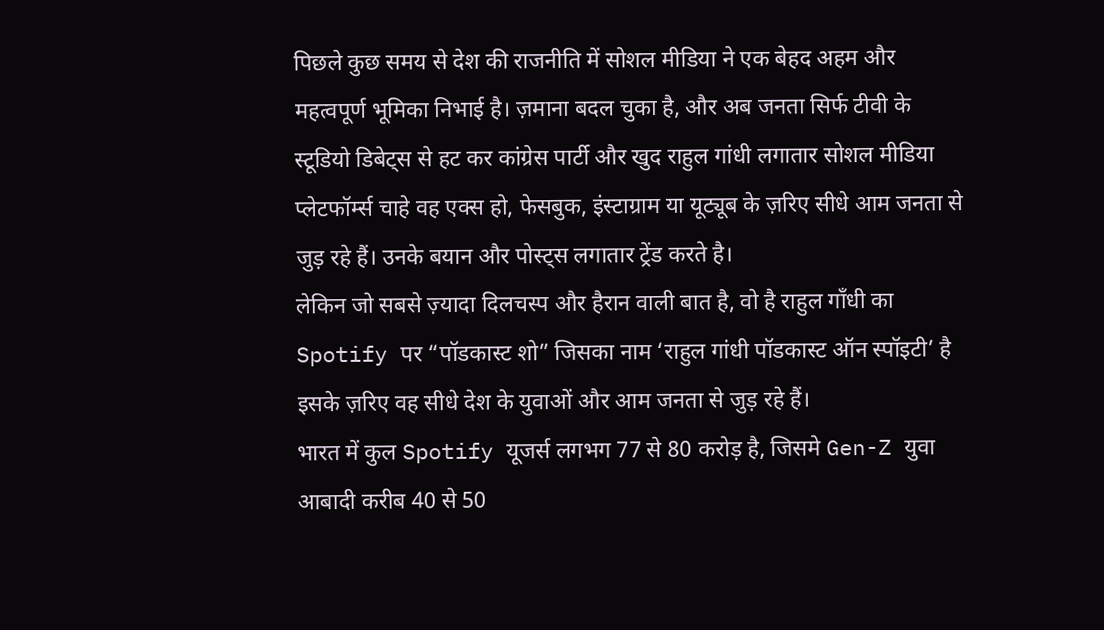पिछले कुछ समय से देश की राजनीति में सोशल मीडिया ने एक बेहद अहम और महत्वपूर्ण भूमिका निभाई है। ज़माना बदल चुका है, और अब जनता सिर्फ टीवी के स्टूडियो डिबेट्स से हट कर कांग्रेस पार्टी और खुद राहुल गांधी लगातार सोशल मीडिया प्लेटफॉर्म्स चाहे वह एक्स हो, फेसबुक, इंस्टाग्राम या यूट्यूब के ज़रिए सीधे आम जनता से जुड़ रहे हैं। उनके बयान और पोस्ट्स लगातार ट्रेंड करते है।
लेकिन जो सबसे ज़्यादा दिलचस्प और हैरान वाली बात है, वो है राहुल गाँधी का Spotify पर “पॉडकास्ट शो” जिसका नाम ‘राहुल गांधी पॉडकास्ट ऑन स्पॉइटी’ है इसके ज़रिए वह सीधे देश के युवाओं और आम जनता से जुड़ रहे हैं।
भारत में कुल Spotify यूजर्स लगभग 77 से 80 करोड़ है, जिसमे Gen-Z युवा आबादी करीब 40 से 50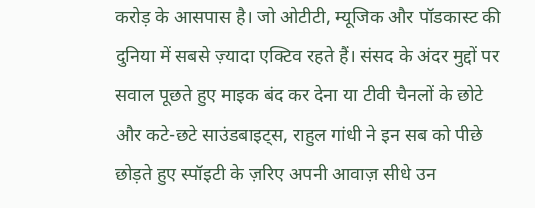करोड़ के आसपास है। जो ओटीटी, म्यूजिक और पॉडकास्ट की दुनिया में सबसे ज़्यादा एक्टिव रहते हैं। संसद के अंदर मुद्दों पर सवाल पूछते हुए माइक बंद कर देना या टीवी चैनलों के छोटे और कटे-छटे साउंडबाइट्स, राहुल गांधी ने इन सब को पीछे छोड़ते हुए स्पॉइटी के ज़रिए अपनी आवाज़ सीधे उन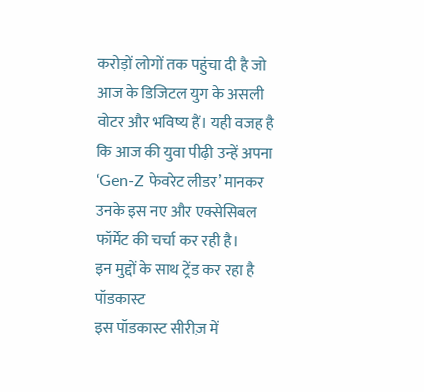करोड़ों लोगों तक पहुंचा दी है जो आज के डिजिटल युग के असली वोटर और भविष्य हैं। यही वजह है कि आज की युवा पीढ़ी उन्हें अपना ‘Gen-Z फेवरेट लीडर’ मानकर उनके इस नए और एक्सेसिबल फॉर्मेट की चर्चा कर रही है।
इन मुद्दों के साथ ट्रेंड कर रहा है पॉडकास्ट
इस पॉडकास्ट सीरीज़ में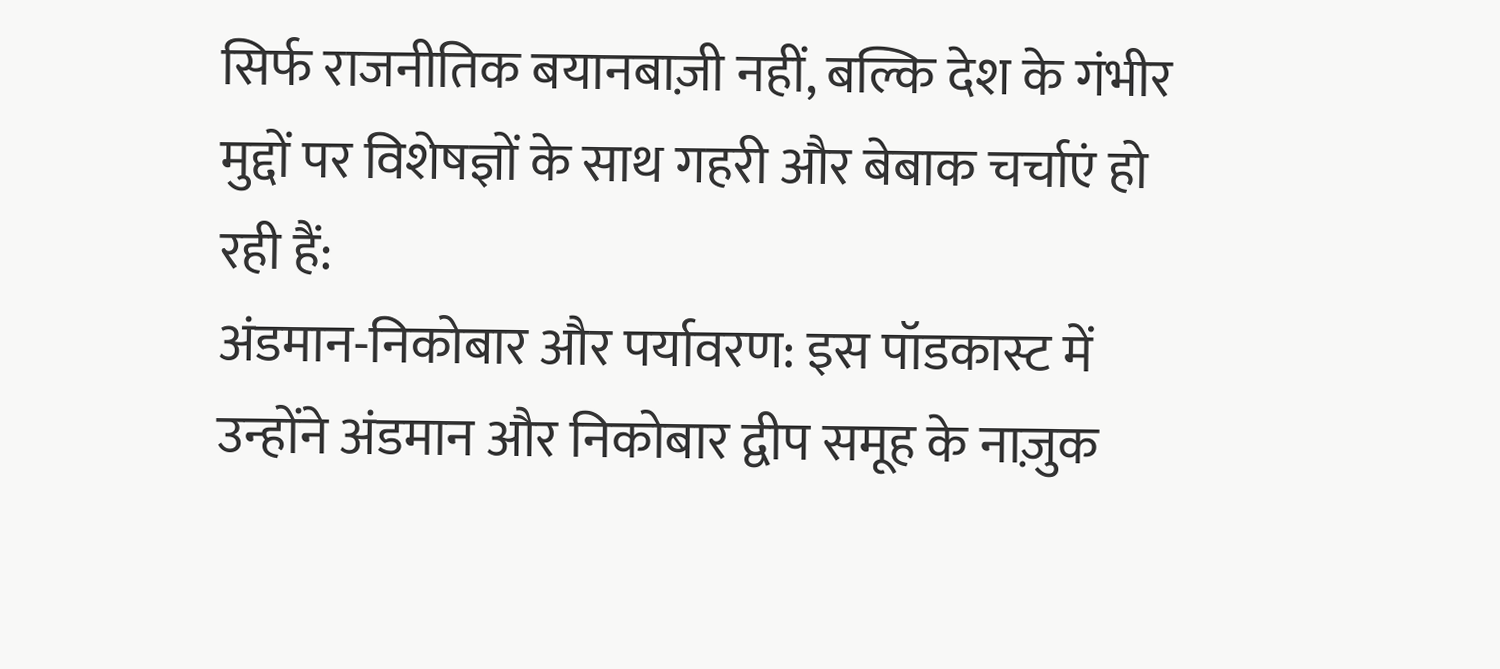सिर्फ राजनीतिक बयानबाज़ी नहीं, बल्कि देश के गंभीर मुद्दों पर विशेषज्ञों के साथ गहरी और बेबाक चर्चाएं हो रही हैं:
अंडमान-निकोबार और पर्यावरण: इस पॉडकास्ट में उन्होंने अंडमान और निकोबार द्वीप समूह के नाज़ुक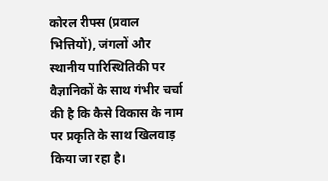कोरल रीफ्स (प्रवाल भित्तियों), जंगलों और स्थानीय पारिस्थितिकी पर वैज्ञानिकों के साथ गंभीर चर्चा की है कि कैसे विकास के नाम पर प्रकृति के साथ खिलवाड़ किया जा रहा है।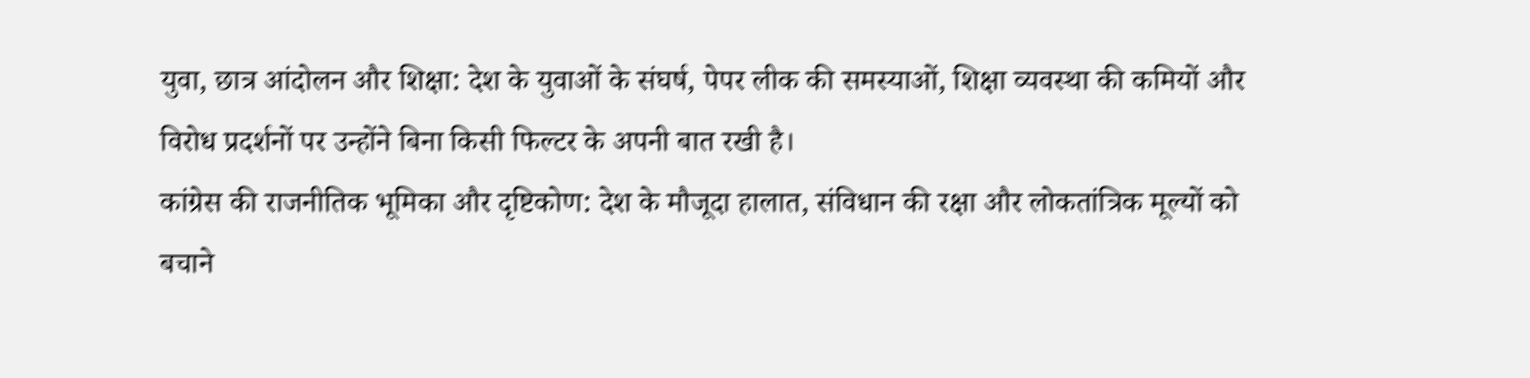युवा, छात्र आंदोलन और शिक्षा: देश के युवाओं के संघर्ष, पेपर लीक की समस्याओं, शिक्षा व्यवस्था की कमियों और विरोध प्रदर्शनों पर उन्होंने बिना किसी फिल्टर के अपनी बात रखी है।
कांग्रेस की राजनीतिक भूमिका और दृष्टिकोण: देश के मौजूदा हालात, संविधान की रक्षा और लोकतांत्रिक मूल्यों को बचाने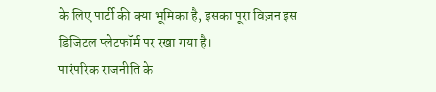के लिए पार्टी की क्या भूमिका है, इसका पूरा विज़न इस डिजिटल प्लेटफॉर्म पर रखा गया है।
पारंपरिक राजनीति के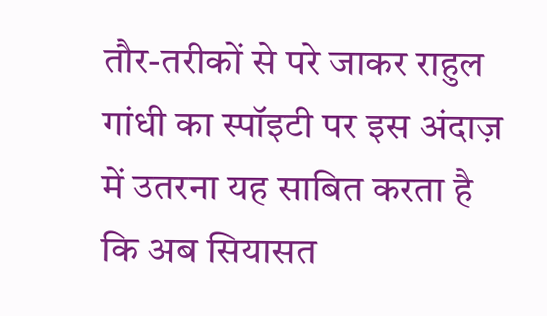तौर-तरीकों से परे जाकर राहुल गांधी का स्पॉइटी पर इस अंदाज़ में उतरना यह साबित करता है कि अब सियासत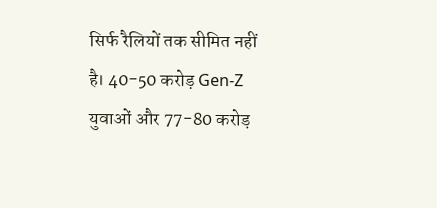सिर्फ रैलियों तक सीमित नहीं है। 40-50 करोड़ Gen-Z युवाओं और 77-80 करोड़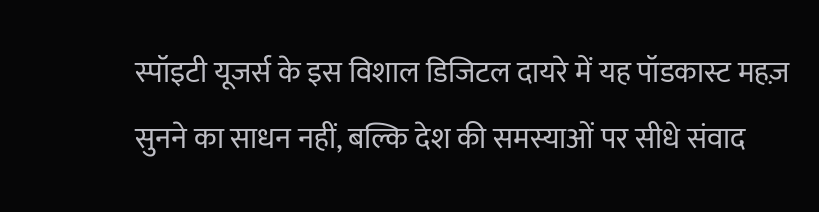स्पॉइटी यूजर्स के इस विशाल डिजिटल दायरे में यह पॉडकास्ट महज़ सुनने का साधन नहीं, बल्कि देश की समस्याओं पर सीधे संवाद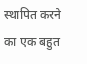स्थापित करने का एक बहुत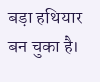बड़ा हथियार बन चुका है।